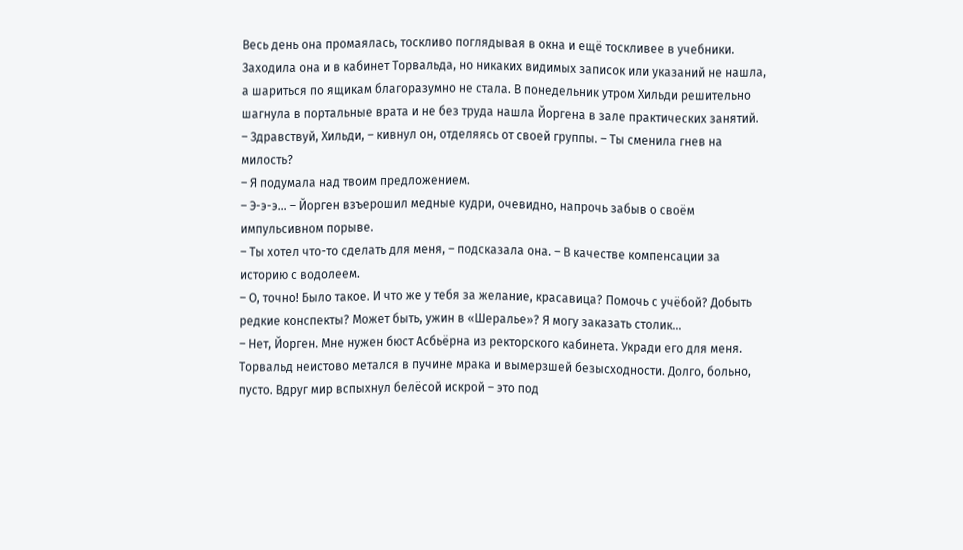Весь день она промаялась, тоскливо поглядывая в окна и ещё тоскливее в учебники. Заходила она и в кабинет Торвальда, но никаких видимых записок или указаний не нашла, а шариться по ящикам благоразумно не стала. В понедельник утром Хильди решительно шагнула в портальные врата и не без труда нашла Йоргена в зале практических занятий.
– Здравствуй, Хильди, – кивнул он, отделяясь от своей группы. – Ты сменила гнев на милость?
– Я подумала над твоим предложением.
– Э-э-э… – Йорген взъерошил медные кудри, очевидно, напрочь забыв о своём импульсивном порыве.
– Ты хотел что-то сделать для меня, – подсказала она. – В качестве компенсации за историю с водолеем.
– О, точно! Было такое. И что же у тебя за желание, красавица? Помочь с учёбой? Добыть редкие конспекты? Может быть, ужин в «Шералье»? Я могу заказать столик…
– Нет, Йорген. Мне нужен бюст Асбьёрна из ректорского кабинета. Укради его для меня.
Торвальд неистово метался в пучине мрака и вымерзшей безысходности. Долго, больно, пусто. Вдруг мир вспыхнул белёсой искрой – это под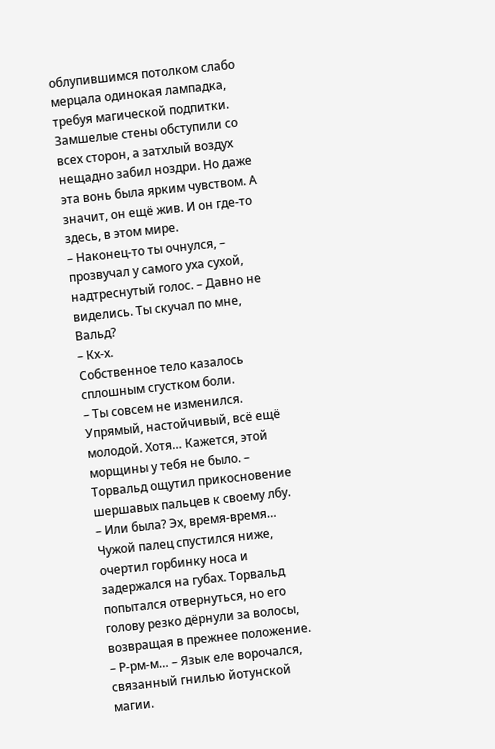облупившимся потолком слабо мерцала одинокая лампадка, требуя магической подпитки. Замшелые стены обступили со всех сторон, а затхлый воздух нещадно забил ноздри. Но даже эта вонь была ярким чувством. А значит, он ещё жив. И он где-то здесь, в этом мире.
– Наконец-то ты очнулся, – прозвучал у самого уха сухой, надтреснутый голос. – Давно не виделись. Ты скучал по мне, Вальд?
– Кх-х.
Собственное тело казалось сплошным сгустком боли.
– Ты совсем не изменился. Упрямый, настойчивый, всё ещё молодой. Хотя… Кажется, этой морщины у тебя не было. – Торвальд ощутил прикосновение шершавых пальцев к своему лбу. – Или была? Эх, время-время…
Чужой палец спустился ниже, очертил горбинку носа и задержался на губах. Торвальд попытался отвернуться, но его голову резко дёрнули за волосы, возвращая в прежнее положение.
– Р-рм-м… – Язык еле ворочался, связанный гнилью йотунской магии.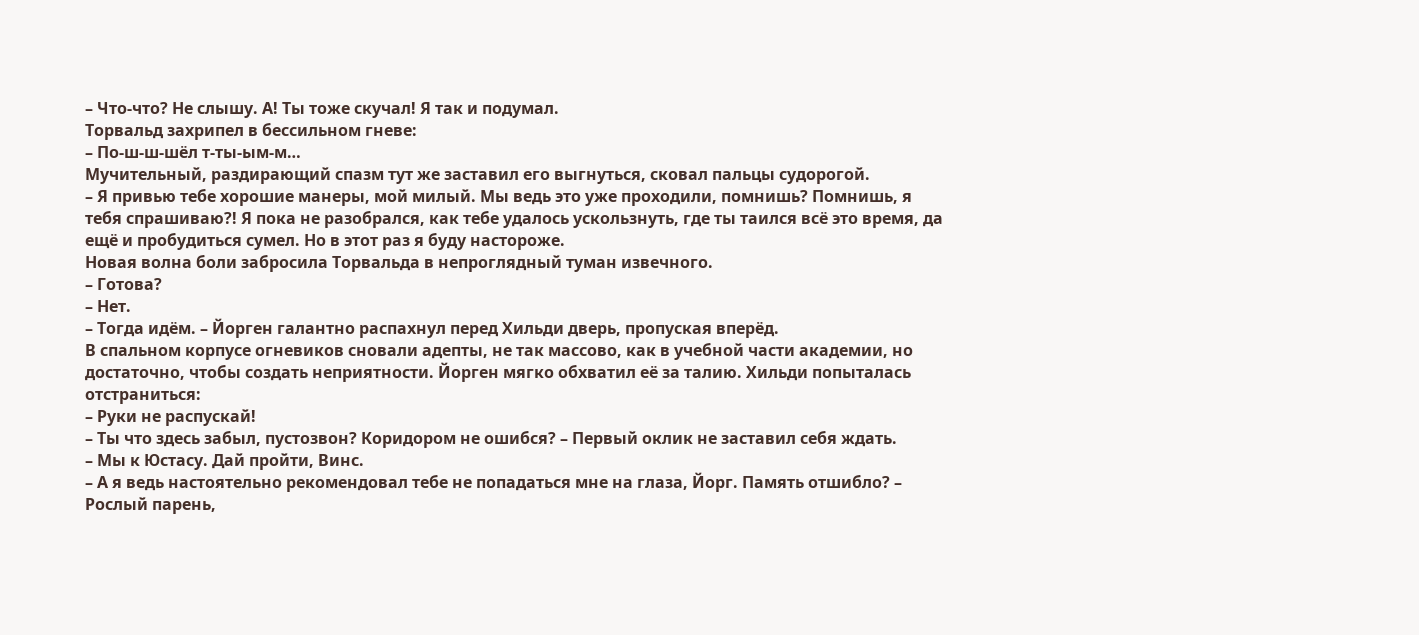– Что-что? Не слышу. А! Ты тоже скучал! Я так и подумал.
Торвальд захрипел в бессильном гневе:
– По-ш-ш-шёл т-ты-ым-м…
Мучительный, раздирающий спазм тут же заставил его выгнуться, сковал пальцы судорогой.
– Я привью тебе хорошие манеры, мой милый. Мы ведь это уже проходили, помнишь? Помнишь, я тебя спрашиваю?! Я пока не разобрался, как тебе удалось ускользнуть, где ты таился всё это время, да ещё и пробудиться сумел. Но в этот раз я буду настороже.
Новая волна боли забросила Торвальда в непроглядный туман извечного.
– Готова?
– Нет.
– Тогда идём. – Йорген галантно распахнул перед Хильди дверь, пропуская вперёд.
В спальном корпусе огневиков сновали адепты, не так массово, как в учебной части академии, но достаточно, чтобы создать неприятности. Йорген мягко обхватил её за талию. Хильди попыталась отстраниться:
– Руки не распускай!
– Ты что здесь забыл, пустозвон? Коридором не ошибся? – Первый оклик не заставил себя ждать.
– Мы к Юстасу. Дай пройти, Винс.
– А я ведь настоятельно рекомендовал тебе не попадаться мне на глаза, Йорг. Память отшибло? – Рослый парень,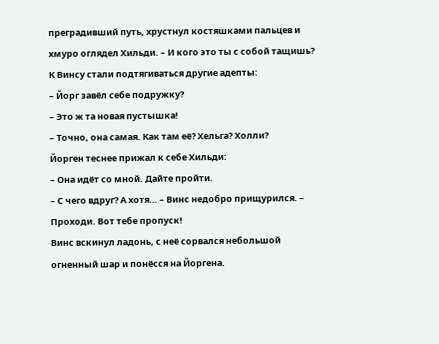преградивший путь, хрустнул костяшками пальцев и хмуро оглядел Хильди. – И кого это ты с собой тащишь?
К Винсу стали подтягиваться другие адепты:
– Йорг завёл себе подружку?
– Это ж та новая пустышка!
– Точно, она самая. Как там её? Хельга? Холли?
Йорген теснее прижал к себе Хильди:
– Она идёт со мной. Дайте пройти.
– С чего вдруг? А хотя… – Винс недобро прищурился. – Проходи. Вот тебе пропуск!
Винс вскинул ладонь, с неё сорвался небольшой огненный шар и понёсся на Йоргена.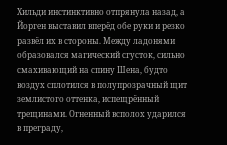Хильди инстинктивно отпрянула назад, а Йорген выставил вперёд обе руки и резко развёл их в стороны. Между ладонями образовался магический сгусток, сильно смахивающий на спину Шена, будто воздух сплотился в полупрозрачный щит землистого оттенка, испещрённый трещинами. Огненный всполох ударился в преграду,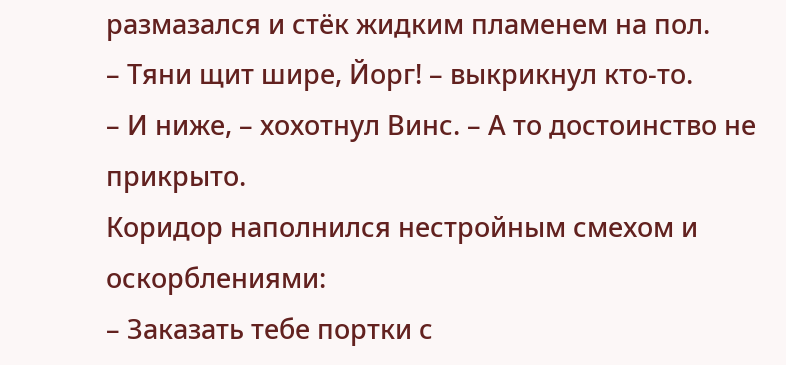размазался и стёк жидким пламенем на пол.
– Тяни щит шире, Йорг! – выкрикнул кто-то.
– И ниже, – хохотнул Винс. – А то достоинство не прикрыто.
Коридор наполнился нестройным смехом и оскорблениями:
– Заказать тебе портки с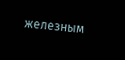железным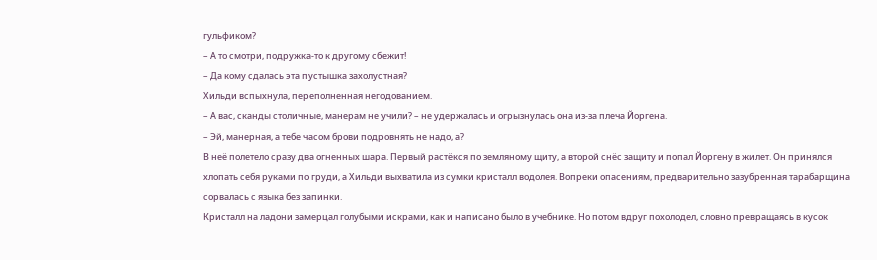гульфиком?
– А то смотри, подружка-то к другому сбежит!
– Да кому сдалась эта пустышка захолустная?
Хильди вспыхнула, переполненная негодованием.
– А вас, сканды столичные, манерам не учили? – не удержалась и огрызнулась она из-за плеча Йоргена.
– Эй, манерная, а тебе часом брови подровнять не надо, а?
В неё полетело сразу два огненных шара. Первый растёкся по земляному щиту, а второй снёс защиту и попал Йоргену в жилет. Он принялся хлопать себя руками по груди, а Хильди выхватила из сумки кристалл водолея. Вопреки опасениям, предварительно зазубренная тарабарщина сорвалась с языка без запинки.
Кристалл на ладони замерцал голубыми искрами, как и написано было в учебнике. Но потом вдруг похолодел, словно превращаясь в кусок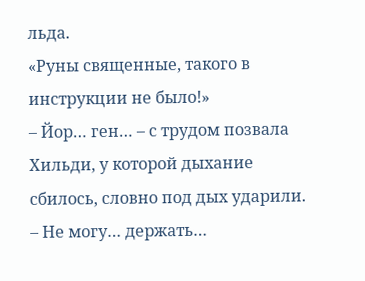льда.
«Руны священные, такого в инструкции не было!»
– Йор… ген… – с трудом позвала Хильди, у которой дыхание сбилось, словно под дых ударили. – Не могу… держать…